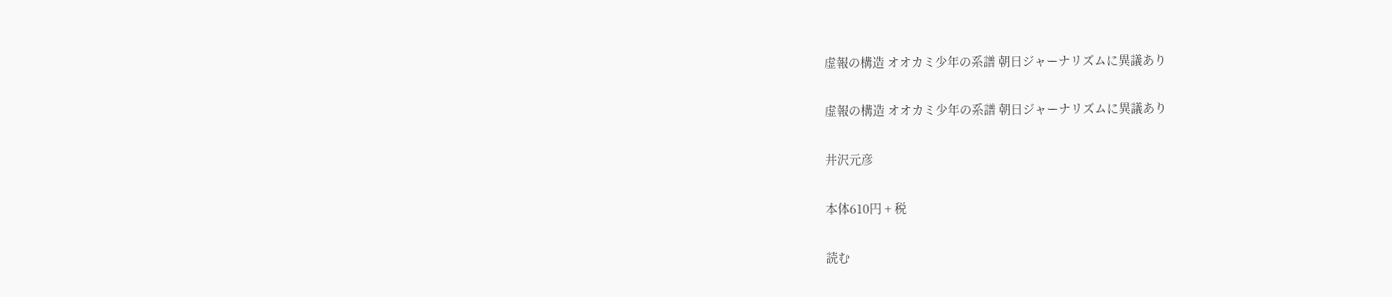虚報の構造 オオカミ少年の系譜 朝日ジャーナリズムに異議あり

虚報の構造 オオカミ少年の系譜 朝日ジャーナリズムに異議あり

井沢元彦

本体610円 + 税

読む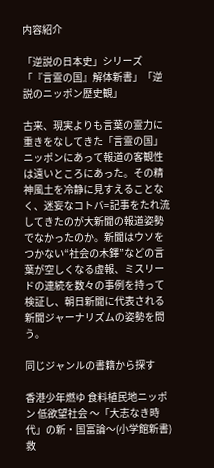内容紹介

「逆説の日本史」シリーズ「『言霊の国』解体新書」「逆説のニッポン歴史観」

古来、現実よりも言葉の霊力に重きをなしてきた「言霊の国」ニッポンにあって報道の客観性は遠いところにあった。その精神風土を冷静に見すえることなく、迷妄なコトバ=記事をたれ流してきたのが大新聞の報道姿勢でなかったのか。新聞はウソをつかない“社会の木鐸”などの言葉が空しくなる虚報、ミスリードの連続を数々の事例を持って検証し、朝日新聞に代表される新聞ジャーナリズムの姿勢を問う。

同じジャンルの書籍から探す

香港少年燃ゆ 食料植民地ニッポン 低欲望社会 〜「大志なき時代」の新・国富論〜(小学館新書) 救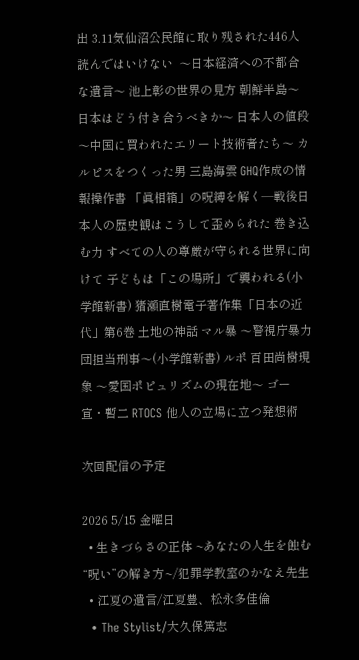出 3.11気仙沼公民館に取り残された446人 読んではいけない  〜日本経済への不都合な遺言〜 池上彰の世界の見方 朝鮮半島〜日本はどう付き合うべきか〜 日本人の値段〜中国に買われたエリート技術者たち〜 カルピスをつくった男 三島海雲 GHQ作成の情報操作書 「眞相箱」の呪縛を解く―戦後日本人の歴史観はこうして歪められた 巻き込む力 すべての人の尊厳が守られる世界に向けて 子どもは「この場所」で襲われる(小学館新書) 猪瀬直樹電子著作集「日本の近代」第6巻 土地の神話 マル暴 〜警視庁暴力団担当刑事〜(小学館新書) ルポ 百田尚樹現象 〜愛国ポピュリズムの現在地〜 ゴー宣・暫二 RTOCS 他人の立場に立つ発想術

次回配信の予定

2026 5/15 金曜日
  • 生きづらさの正体 ~あなたの人生を蝕む“呪い”の解き方~/犯罪学教室のかなえ先生
  • 江夏の遺言/江夏豊、松永多佳倫
  • The Stylist/大久保篤志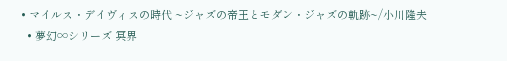• マイルス・デイヴィスの時代 ~ジャズの帝王とモダン・ジャズの軌跡~/小川隆夫
  • 夢幻∞シリーズ 冥界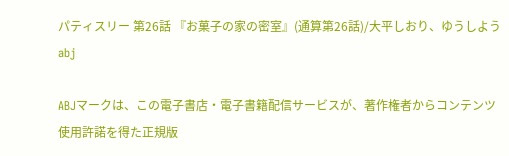パティスリー 第26話 『お菓子の家の密室』(通算第26話)/大平しおり、ゆうしよう
abj

ABJマークは、この電子書店・電子書籍配信サービスが、著作権者からコンテンツ使用許諾を得た正規版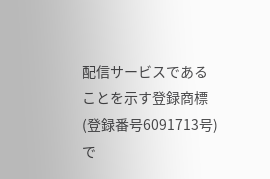配信サービスであることを示す登録商標(登録番号6091713号)で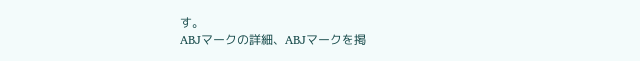す。
ABJマークの詳細、ABJマークを掲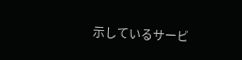示しているサービ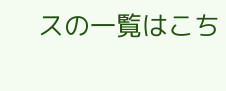スの一覧はこち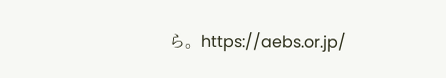ら。https://aebs.or.jp/